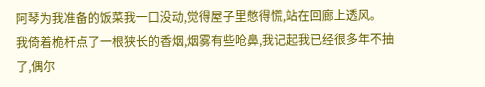阿琴为我准备的饭菜我一口没动,觉得屋子里憋得慌,站在回廊上透风。
我倚着桅杆点了一根狭长的香烟,烟雾有些呛鼻,我记起我已经很多年不抽了,偶尔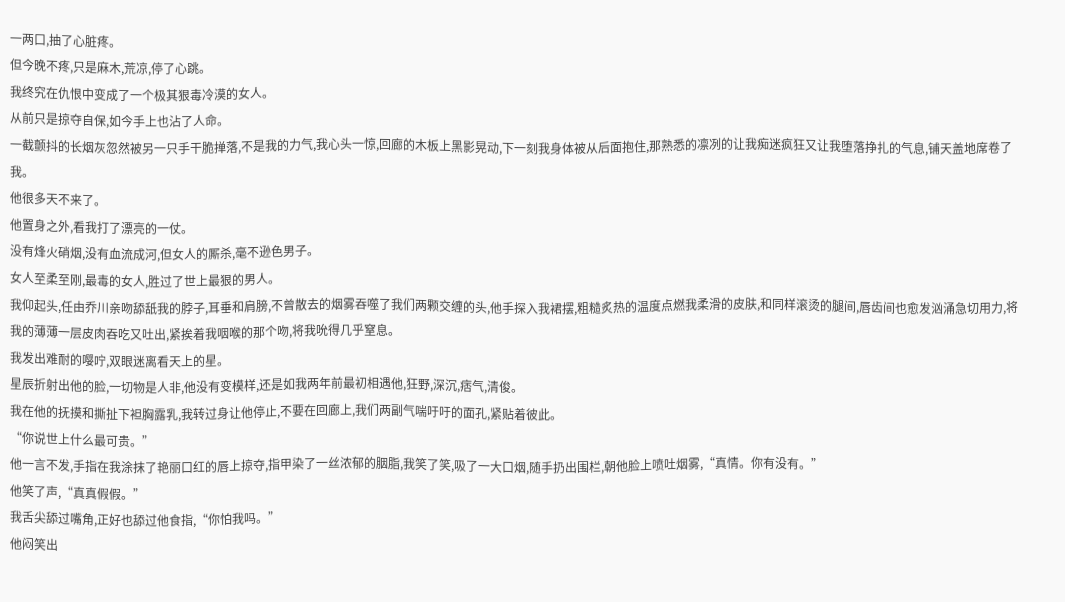一两口,抽了心脏疼。
但今晚不疼,只是麻木,荒凉,停了心跳。
我终究在仇恨中变成了一个极其狠毒冷漠的女人。
从前只是掠夺自保,如今手上也沾了人命。
一截颤抖的长烟灰忽然被另一只手干脆掸落,不是我的力气,我心头一惊,回廊的木板上黑影晃动,下一刻我身体被从后面抱住,那熟悉的凛冽的让我痴迷疯狂又让我堕落挣扎的气息,铺天盖地席卷了我。
他很多天不来了。
他置身之外,看我打了漂亮的一仗。
没有烽火硝烟,没有血流成河,但女人的厮杀,毫不逊色男子。
女人至柔至刚,最毒的女人,胜过了世上最狠的男人。
我仰起头,任由乔川亲吻舔舐我的脖子,耳垂和肩膀,不曾散去的烟雾吞噬了我们两颗交缠的头,他手探入我裙摆,粗糙炙热的温度点燃我柔滑的皮肤,和同样滚烫的腿间,唇齿间也愈发汹涌急切用力,将我的薄薄一层皮肉吞吃又吐出,紧挨着我咽喉的那个吻,将我吮得几乎窒息。
我发出难耐的嘤咛,双眼迷离看天上的星。
星辰折射出他的脸,一切物是人非,他没有变模样,还是如我两年前最初相遇他,狂野,深沉,痞气,清俊。
我在他的抚摸和撕扯下袒胸露乳,我转过身让他停止,不要在回廊上,我们两副气喘吁吁的面孔,紧贴着彼此。
“你说世上什么最可贵。”
他一言不发,手指在我涂抹了艳丽口红的唇上掠夺,指甲染了一丝浓郁的胭脂,我笑了笑,吸了一大口烟,随手扔出围栏,朝他脸上喷吐烟雾,“真情。你有没有。”
他笑了声,“真真假假。”
我舌尖舔过嘴角,正好也舔过他食指,“你怕我吗。”
他闷笑出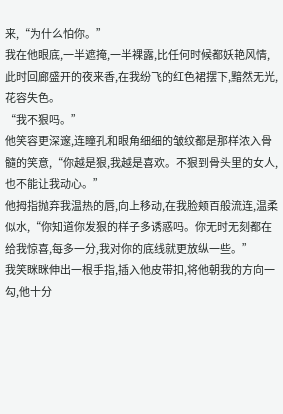来,“为什么怕你。”
我在他眼底,一半遮掩,一半裸露,比任何时候都妖艳风情,此时回廊盛开的夜来香,在我纷飞的红色裙摆下,黯然无光,花容失色。
“我不狠吗。”
他笑容更深邃,连瞳孔和眼角细细的皱纹都是那样浓入骨髓的笑意,“你越是狠,我越是喜欢。不狠到骨头里的女人,也不能让我动心。”
他拇指抛弃我温热的唇,向上移动,在我脸颊百般流连,温柔似水,“你知道你发狠的样子多诱惑吗。你无时无刻都在给我惊喜,每多一分,我对你的底线就更放纵一些。”
我笑眯眯伸出一根手指,插入他皮带扣,将他朝我的方向一勾,他十分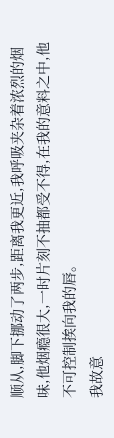顺从,脚下挪动了两步,距离我更近,我呼吸夹杂着浓烈的烟味,他烟瘾很大,一时片刻不抽都受不得,在我的意料之中,他不可控制挨向我的唇。
我故意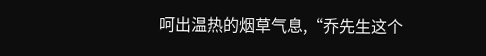呵出温热的烟草气息,“乔先生这个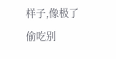样子,像极了偷吃别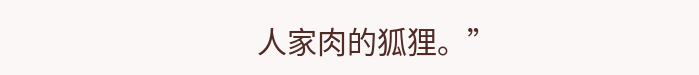人家肉的狐狸。”